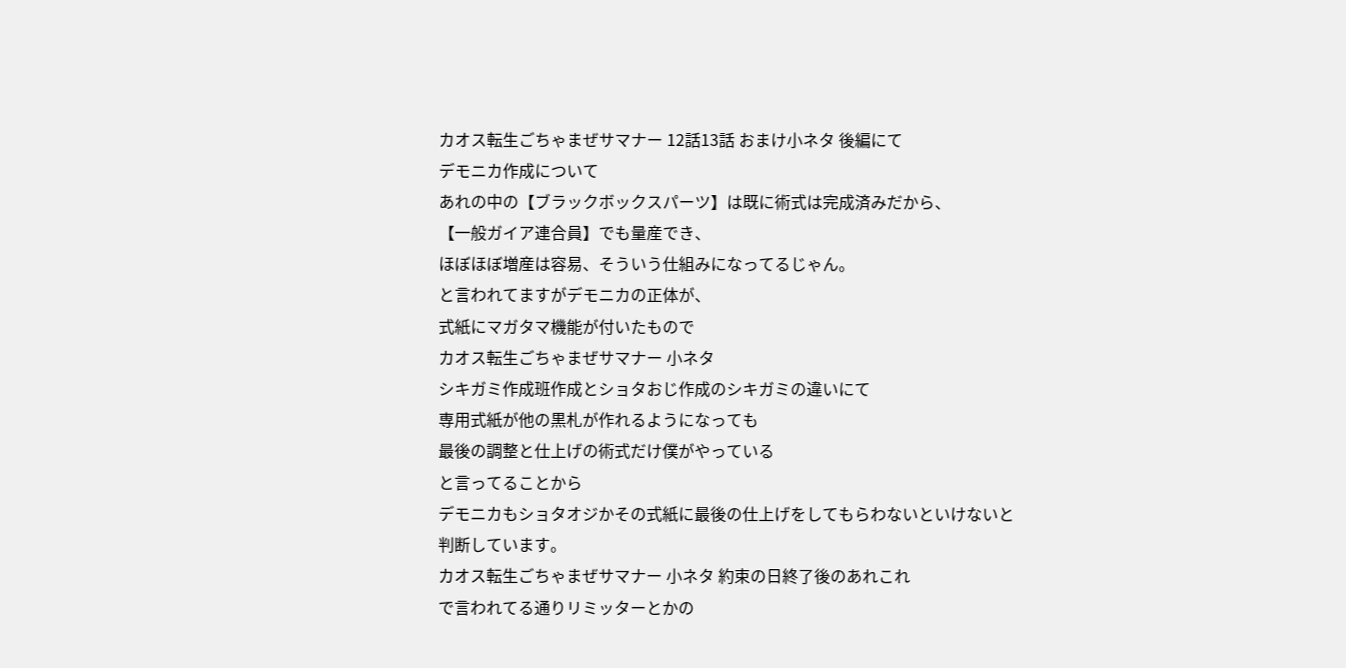カオス転生ごちゃまぜサマナー 12話13話 おまけ小ネタ 後編にて
デモニカ作成について
あれの中の【ブラックボックスパーツ】は既に術式は完成済みだから、
【一般ガイア連合員】でも量産でき、
ほぼほぼ増産は容易、そういう仕組みになってるじゃん。
と言われてますがデモニカの正体が、
式紙にマガタマ機能が付いたもので
カオス転生ごちゃまぜサマナー 小ネタ
シキガミ作成班作成とショタおじ作成のシキガミの違いにて
専用式紙が他の黒札が作れるようになっても
最後の調整と仕上げの術式だけ僕がやっている
と言ってることから
デモニカもショタオジかその式紙に最後の仕上げをしてもらわないといけないと
判断しています。
カオス転生ごちゃまぜサマナー 小ネタ 約束の日終了後のあれこれ
で言われてる通りリミッターとかの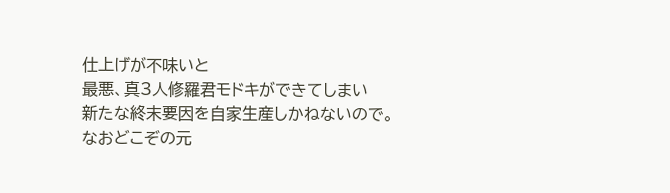仕上げが不味いと
最悪、真3人修羅君モドキができてしまい
新たな終末要因を自家生産しかねないので。
なおどこぞの元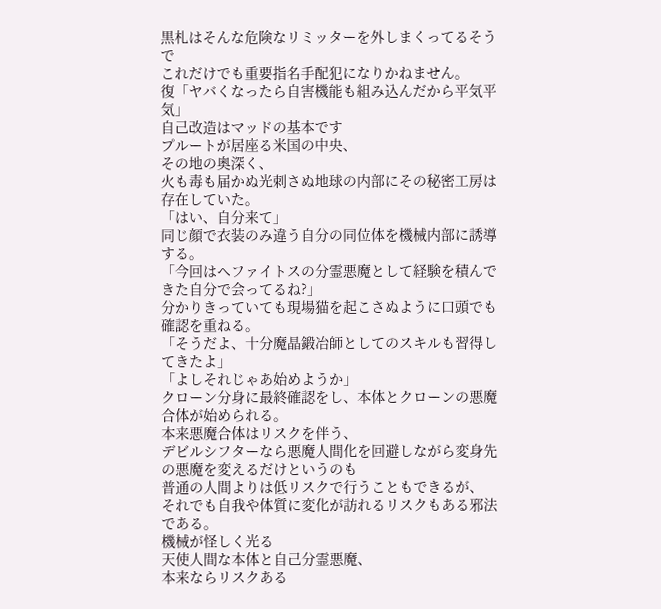黒札はそんな危険なリミッターを外しまくってるそうで
これだけでも重要指名手配犯になりかねません。
復「ヤバくなったら自害機能も組み込んだから平気平気」
自己改造はマッドの基本です
プルートが居座る米国の中央、
その地の奥深く、
火も毒も届かぬ光刺さぬ地球の内部にその秘密工房は存在していた。
「はい、自分来て」
同じ顔で衣装のみ違う自分の同位体を機械内部に誘導する。
「今回はヘファイトスの分霊悪魔として経験を積んできた自分で会ってるね?」
分かりきっていても現場猫を起こさぬように口頭でも確認を重ねる。
「そうだよ、十分魔晶鍛冶師としてのスキルも習得してきたよ」
「よしそれじゃあ始めようか」
クローン分身に最終確認をし、本体とクローンの悪魔合体が始められる。
本来悪魔合体はリスクを伴う、
デビルシフターなら悪魔人間化を回避しながら変身先の悪魔を変えるだけというのも
普通の人間よりは低リスクで行うこともできるが、
それでも自我や体質に変化が訪れるリスクもある邪法である。
機械が怪しく光る
天使人間な本体と自己分霊悪魔、
本来ならリスクある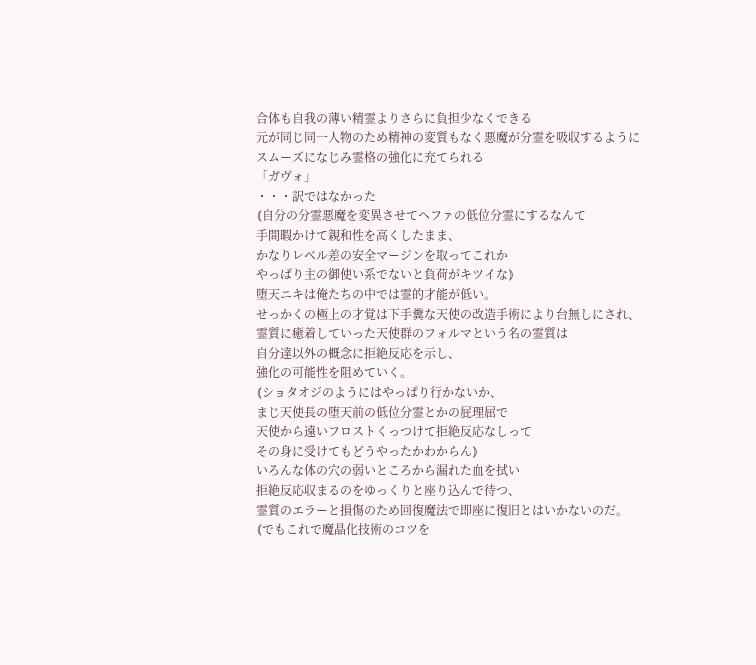合体も自我の薄い精霊よりさらに負担少なくできる
元が同じ同一人物のため精神の変質もなく悪魔が分霊を吸収するように
スムーズになじみ霊格の強化に充てられる
「ガヴォ」
・・・訳ではなかった
⦅自分の分霊悪魔を変異させてヘファの低位分霊にするなんて
手間暇かけて親和性を高くしたまま、
かなりレベル差の安全マージンを取ってこれか
やっぱり主の御使い系でないと負荷がキツイな⦆
堕天ニキは俺たちの中では霊的才能が低い。
せっかくの極上の才覚は下手糞な天使の改造手術により台無しにされ、
霊質に癒着していった天使群のフォルマという名の霊質は
自分達以外の概念に拒絶反応を示し、
強化の可能性を阻めていく。
⦅ショタオジのようにはやっぱり行かないか、
まじ天使長の堕天前の低位分霊とかの屁理屈で
天使から遠いフロストくっつけて拒絶反応なしって
その身に受けてもどうやったかわからん⦆
いろんな体の穴の弱いところから漏れた血を拭い
拒絶反応収まるのをゆっくりと座り込んで待つ、
霊質のエラーと損傷のため回復魔法で即座に復旧とはいかないのだ。
⦅でもこれで魔晶化技術のコツを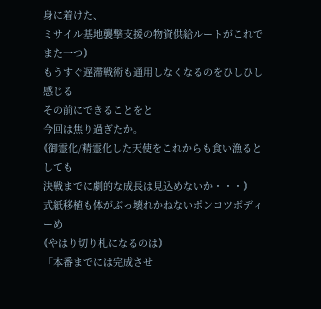身に着けた、
ミサイル基地襲撃支援の物資供給ルートがこれでまた一つ⦆
もうすぐ遅滞戦術も通用しなくなるのをひしひし感じる
その前にできることをと
今回は焦り過ぎたか。
⦅御霊化/精霊化した天使をこれからも食い漁るとしても
決戦までに劇的な成長は見込めないか・・・⦆
式紙移植も体がぶっ壊れかねないポンコツボディーめ
⦅やはり切り札になるのは⦆
「本番までには完成させ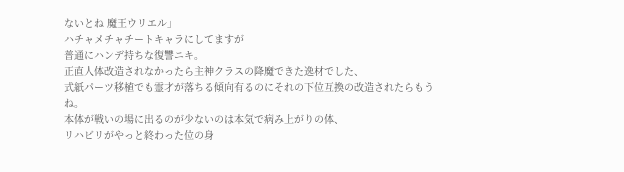ないとね 魔王ウリエル」
ハチャメチャチートキャラにしてますが
普通にハンデ持ちな復讐ニキ。
正直人体改造されなかったら主神クラスの降魔できた逸材でした、
式紙パーツ移植でも霊才が落ちる傾向有るのにそれの下位互換の改造されたらもうね。
本体が戦いの場に出るのが少ないのは本気で病み上がりの体、
リハビリがやっと終わった位の身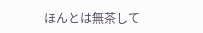ほんとは無茶して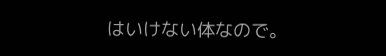はいけない体なので。